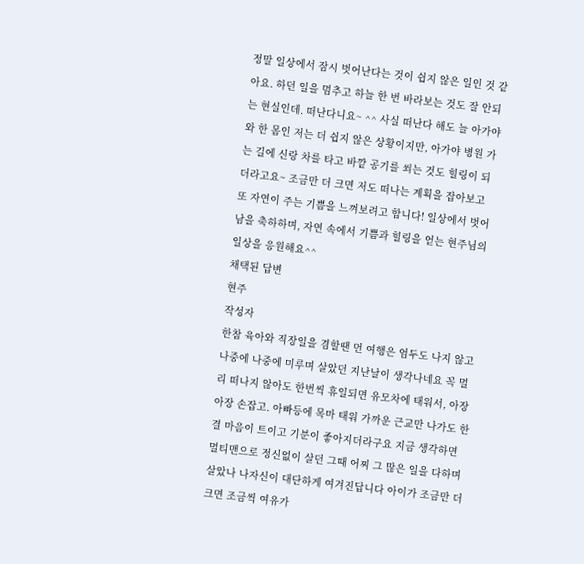정말 일상에서 잠시 벗어난다는 것이 쉽지 않은 일인 것 같아요. 하던 일을 멈추고 하늘 한 번 바라보는 것도 잘 안되는 현실인데. 떠난다니요~ ^^ 사실 떠난다 해도 늘 아가야와 한 몸인 저는 더 쉽지 않은 상황이지만, 아가야 병원 가는 길에 신랑 차를 타고 바깥 공기를 쐬는 것도 힐링이 되더라고요~ 조금만 더 크면 저도 떠나는 계획을 잡아보고 또 자연이 주는 기쁨을 느껴보려고 합니다! 일상에서 벗어남을 축하하며, 자연 속에서 기쁨과 힐링을 얻는 현주님의 일상을 응원해요^^
채택된 답변
현주
작성자
한참 육아와 직장일을 겸할땐 먼 여행은 엄두도 나지 않고 나중에 나중에 미루며 살았던 지난날이 생각나네요 꼭 멀리 떠나지 않아도 한번씩 휴일되면 유모차에 태워서, 아장아장 손잡고. 아빠등에 목마 태워 가까운 근교만 나가도 한결 마음이 트이고 기분이 좋아지더라구요 지금 생각하면 멀티맨으로 정신없이 살던 그때 어찌 그 많은 일을 다하며 살았나 나자신이 대단하게 여겨진답니다 아이가 조금만 더 크면 조금씩 여유가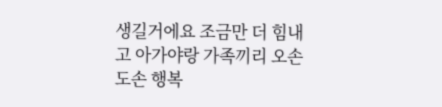생길거에요 조금만 더 힘내고 아가야랑 가족끼리 오손도손 행복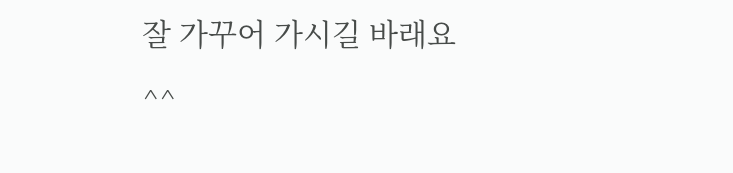잘 가꾸어 가시길 바래요^^